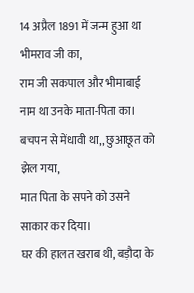14 अप्रैल 1891 में जन्म हुआ था भीमराव जी का,
राम जी सकपाल और भीमाबाई नाम था उनके माता-पिता का।
बचपन से मेंधावी था,, छुआछूत को झेल गया,
मात पिता के सपने को उसने साकार कर दिया।
घर की हालत खराब थी, बड़ौदा के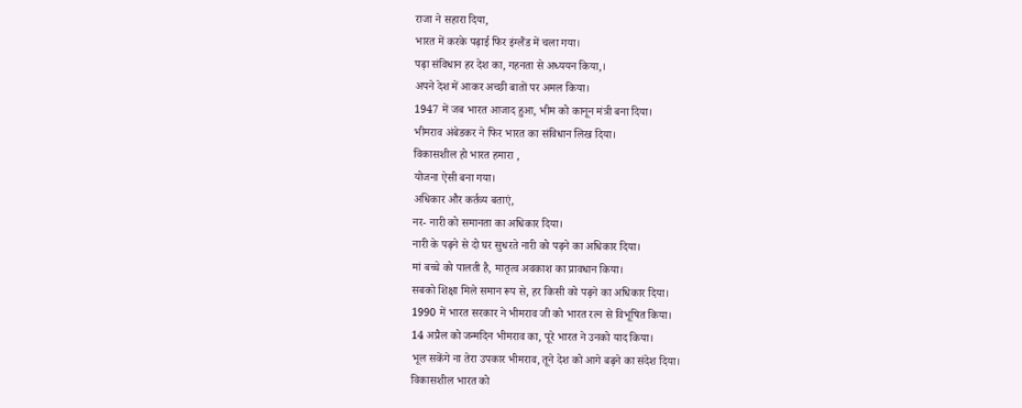राजा ने सहारा दिया,
भारत में करके पढ़ाई फिर इंग्लैंड में चला गया।
पढ़ा संविधान हर देश का, गहनता से अध्ययन किया,।
अपने देश में आकर अच्छी बातों पर अमल किया।
1947 में जब भारत आजाद हुआ, भीम को कानून मंत्री बना दिया।
भीमराव अंबेडकर ने फिर भारत का संविधान लिख दिया।
विकासशील हो भारत हमारा ,
योजना ऐसी बना गया।
अधिकार और कर्तव्य बताएं,
नर- नारी को समानता का अधिकार दिया।
नारी के पढ़ने से दो घर सुधरते नारी को पढ़ने का अधिकार दिया।
मां बच्चे को पालती है, मातृत्व अवकाश का प्रावधान किया।
सबको शिक्षा मिले समान रूप से, हर किसी को पढ़ने का अधिकार दिया।
1990 में भारत सरकार ने भीमराव जी को भारत रत्न से विभूषित किया।
14 अप्रैल को जन्मदिन भीमराव का, पूरे भारत ने उनको याद किया।
भूल सकेंगे ना तेरा उपकार भीमराव, तूने देश को आगे बढ़ने का संदेश दिया।
विकासशील भारत को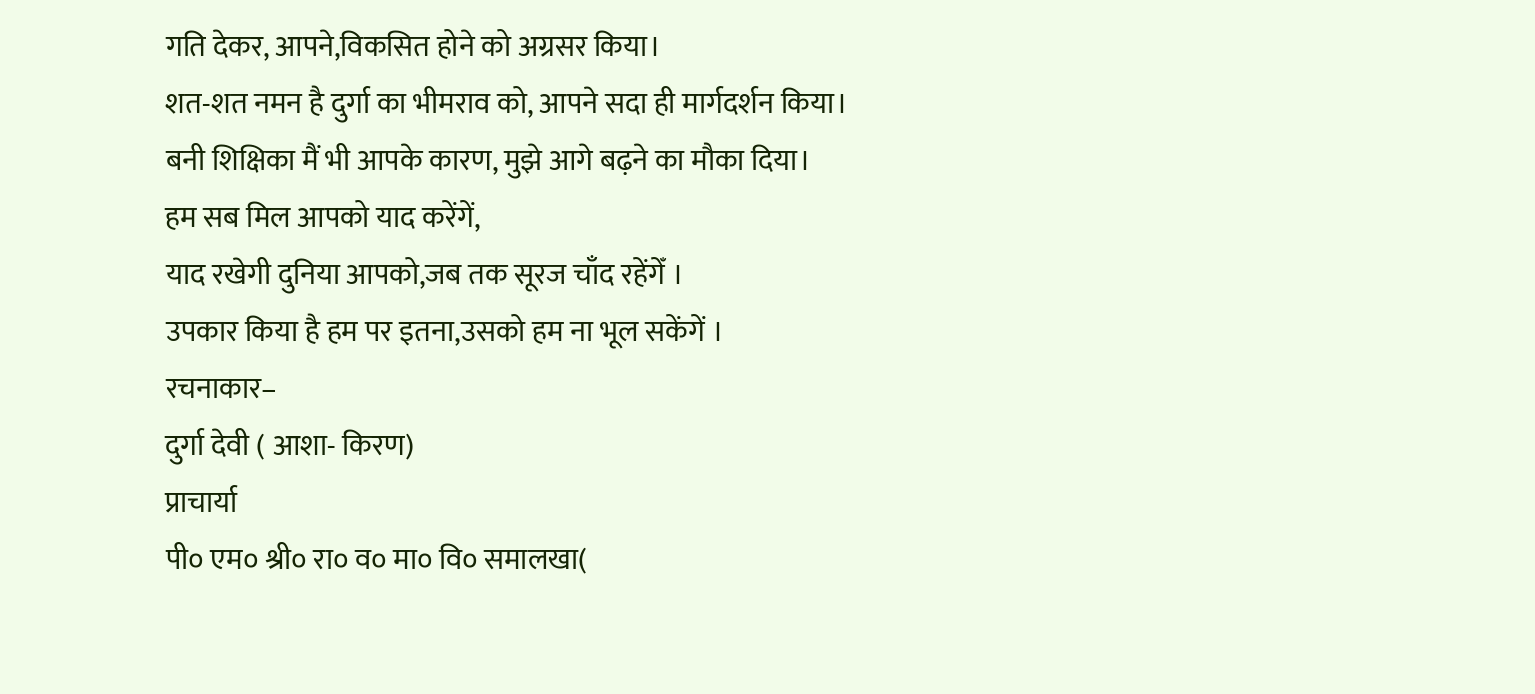गति देकर, आपने,विकसित होने को अग्रसर किया।
शत-शत नमन है दुर्गा का भीमराव को, आपने सदा ही मार्गदर्शन किया।
बनी शिक्षिका मैं भी आपके कारण, मुझे आगे बढ़ने का मौका दिया।
हम सब मिल आपको याद करेंगें,
याद रखेगी दुनिया आपको,जब तक सूरज चाँद रहेंगेँ ।
उपकार किया है हम पर इतना,उसको हम ना भूल सकेंगें ।
रचनाकार–
दुर्गा देवी ( आशा- किरण)
प्राचार्या
पी० एम० श्री० रा० व० मा० वि० समालखा(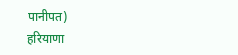पानीपत)
हरियाणा